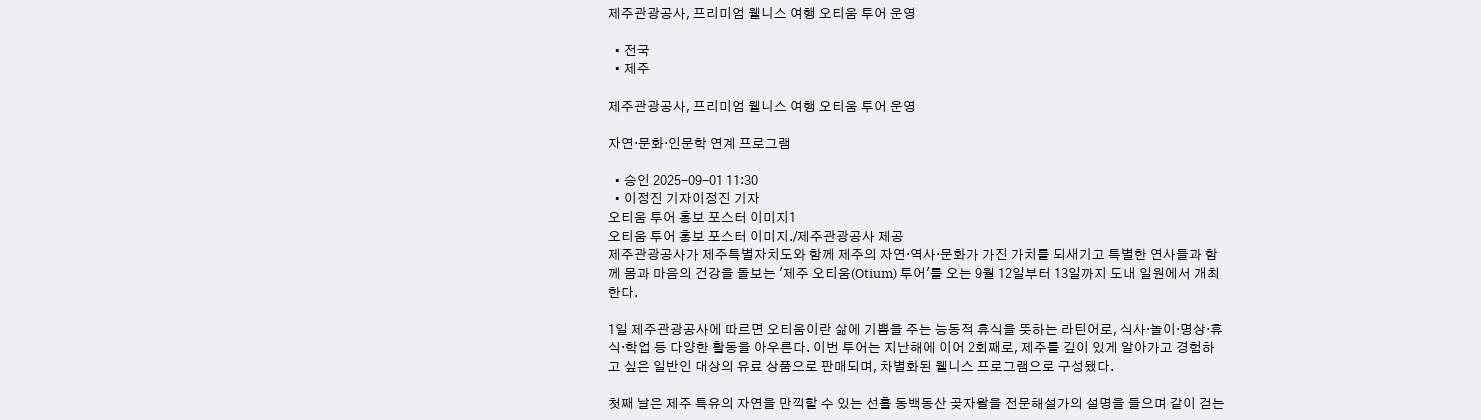제주관광공사, 프리미엄 웰니스 여행 오티움 투어 운영

  • 전국
  • 제주

제주관광공사, 프리미엄 웰니스 여행 오티움 투어 운영

자연·문화·인문학 연계 프로그램

  • 승인 2025-09-01 11:30
  • 이정진 기자이정진 기자
오티움 투어 홍보 포스터 이미지1
오티움 투어 홍보 포스터 이미지./제주관광공사 제공
제주관광공사가 제주특별자치도와 함께 제주의 자연·역사·문화가 가진 가치를 되새기고 특별한 연사들과 함께 몸과 마음의 건강을 돌보는 '제주 오티움(Otium) 투어'를 오는 9월 12일부터 13일까지 도내 일원에서 개최한다.

1일 제주관광공사에 따르면 오티움이란 삶에 기쁨을 주는 능동적 휴식을 뜻하는 라틴어로, 식사·놀이·명상·휴식·학업 등 다양한 활동을 아우른다. 이번 투어는 지난해에 이어 2회째로, 제주를 깊이 있게 알아가고 경험하고 싶은 일반인 대상의 유료 상품으로 판매되며, 차별화된 웰니스 프로그램으로 구성됐다.

첫째 날은 제주 특유의 자연을 만끽할 수 있는 선흘 동백동산 곶자왈을 전문해설가의 설명을 들으며 같이 걷는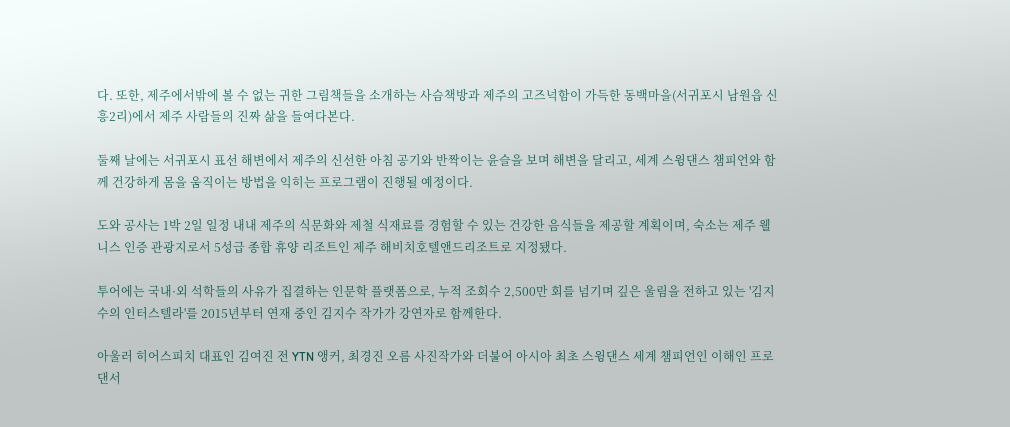다. 또한, 제주에서밖에 볼 수 없는 귀한 그림책들을 소개하는 사슴책방과 제주의 고즈넉함이 가득한 동백마을(서귀포시 남원읍 신흥2리)에서 제주 사람들의 진짜 삶을 들여다본다.

둘째 날에는 서귀포시 표선 해변에서 제주의 신선한 아침 공기와 반짝이는 윤슬을 보며 해변을 달리고, 세계 스윙댄스 챔피언와 함께 건강하게 몸을 움직이는 방법을 익히는 프로그램이 진행될 예정이다.

도와 공사는 1박 2일 일정 내내 제주의 식문화와 제철 식재료를 경험할 수 있는 건강한 음식들을 제공할 계획이며, 숙소는 제주 웰니스 인증 관광지로서 5성급 종합 휴양 리조트인 제주 해비치호텔앤드리조트로 지정됐다.

투어에는 국내·외 석학들의 사유가 집결하는 인문학 플랫폼으로, 누적 조회수 2,500만 회를 넘기며 깊은 울림을 전하고 있는 '김지수의 인터스텔라'를 2015년부터 연재 중인 김지수 작가가 강연자로 함께한다.

아울러 히어스피치 대표인 김여진 전 YTN 앵커, 최경진 오름 사진작가와 더불어 아시아 최초 스윙댄스 세계 챔피언인 이해인 프로댄서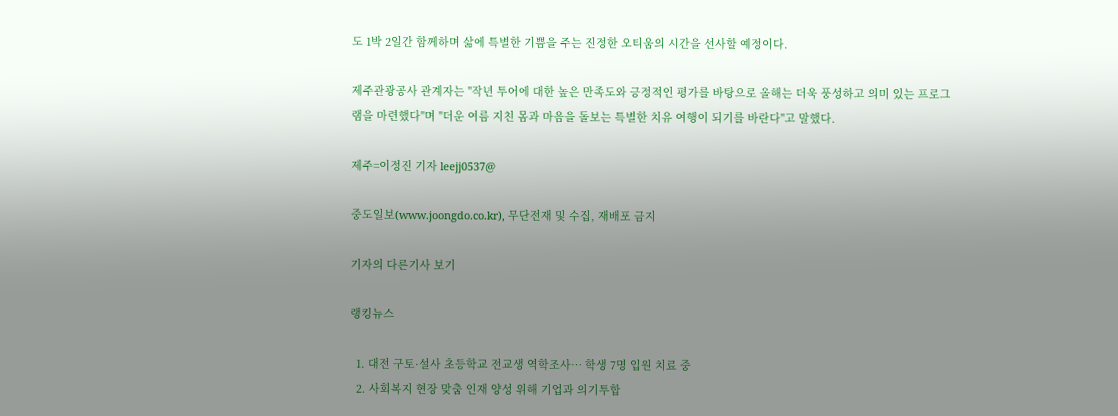도 1박 2일간 함께하며 삶에 특별한 기쁨을 주는 진정한 오티움의 시간을 선사할 예정이다.

제주관광공사 관계자는 "작년 투어에 대한 높은 만족도와 긍정적인 평가를 바탕으로 올해는 더욱 풍성하고 의미 있는 프로그램을 마련했다"며 "더운 여름 지친 몸과 마음을 돌보는 특별한 치유 여행이 되기를 바란다"고 말했다.

제주=이정진 기자 leejj0537@

중도일보(www.joongdo.co.kr), 무단전재 및 수집, 재배포 금지

기자의 다른기사 보기

랭킹뉴스

  1. 대전 구토·설사 초등학교 전교생 역학조사… 학생 7명 입원 치료 중
  2. 사회복지 현장 맞춤 인재 양성 위해 기업과 의기투합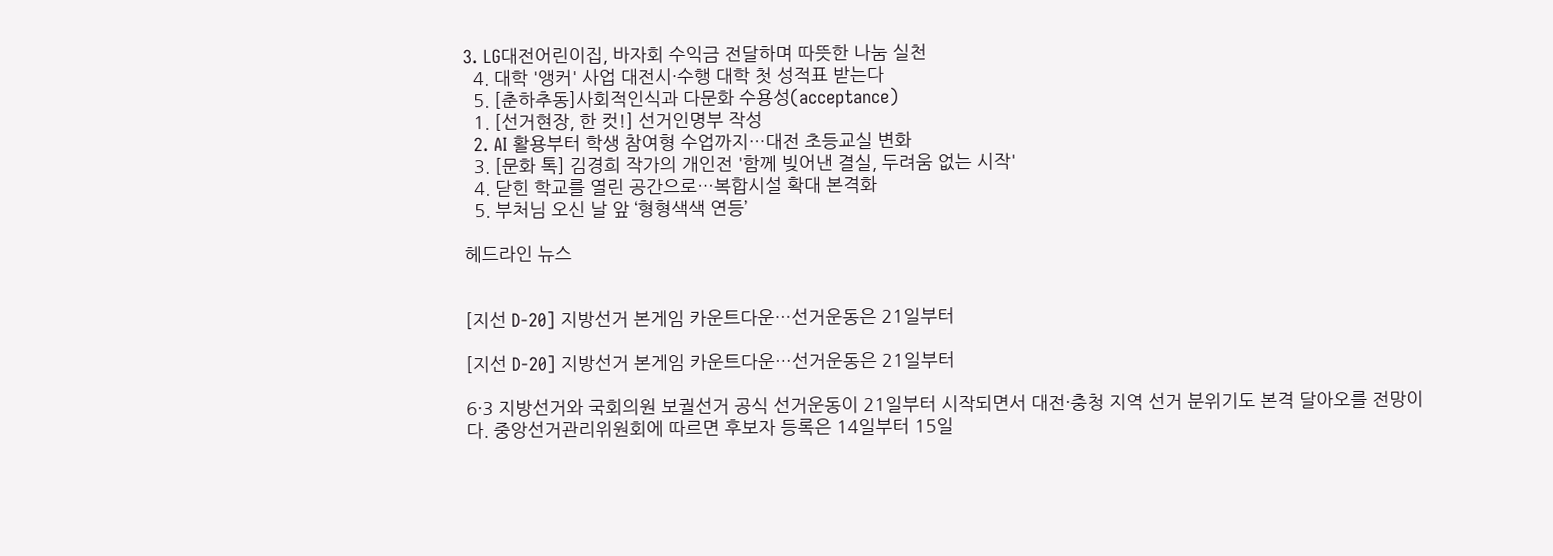3. LG대전어린이집, 바자회 수익금 전달하며 따뜻한 나눔 실천
  4. 대학 '앵커' 사업 대전시·수행 대학 첫 성적표 받는다
  5. [춘하추동]사회적인식과 다문화 수용성(acceptance)
  1. [선거현장, 한 컷!] 선거인명부 작성
  2. AI 활용부터 학생 참여형 수업까지…대전 초등교실 변화
  3. [문화 톡] 김경희 작가의 개인전 '함께 빚어낸 결실, 두려움 없는 시작'
  4. 닫힌 학교를 열린 공간으로…복합시설 확대 본격화
  5. 부처님 오신 날 앞 ‘형형색색 연등’

헤드라인 뉴스


[지선 D-20] 지방선거 본게임 카운트다운…선거운동은 21일부터

[지선 D-20] 지방선거 본게임 카운트다운…선거운동은 21일부터

6·3 지방선거와 국회의원 보궐선거 공식 선거운동이 21일부터 시작되면서 대전·충청 지역 선거 분위기도 본격 달아오를 전망이다. 중앙선거관리위원회에 따르면 후보자 등록은 14일부터 15일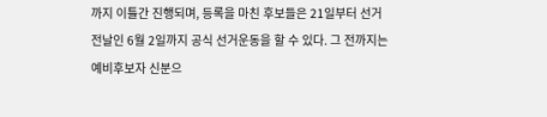까지 이틀간 진행되며, 등록을 마친 후보들은 21일부터 선거 전날인 6월 2일까지 공식 선거운동을 할 수 있다. 그 전까지는 예비후보자 신분으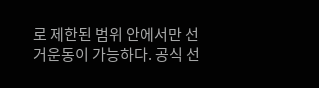로 제한된 범위 안에서만 선거운동이 가능하다. 공식 선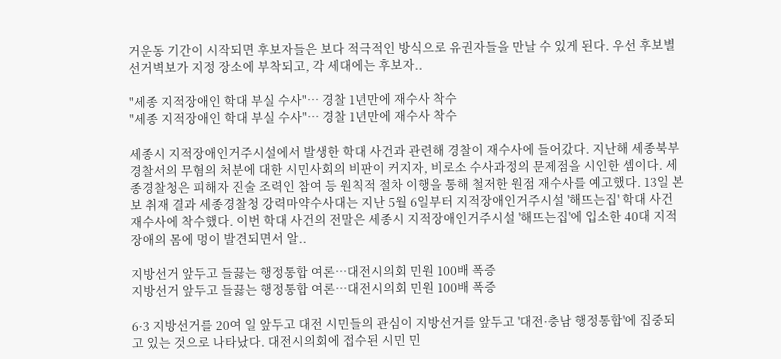거운동 기간이 시작되면 후보자들은 보다 적극적인 방식으로 유권자들을 만날 수 있게 된다. 우선 후보별 선거벽보가 지정 장소에 부착되고, 각 세대에는 후보자..

"세종 지적장애인 학대 부실 수사"… 경찰 1년만에 재수사 착수
"세종 지적장애인 학대 부실 수사"… 경찰 1년만에 재수사 착수

세종시 지적장애인거주시설에서 발생한 학대 사건과 관련해 경찰이 재수사에 들어갔다. 지난해 세종북부경찰서의 무혐의 처분에 대한 시민사회의 비판이 커지자, 비로소 수사과정의 문제점을 시인한 셈이다. 세종경찰청은 피해자 진술 조력인 참여 등 원칙적 절차 이행을 통해 철저한 원점 재수사를 예고했다. 13일 본보 취재 결과 세종경찰청 강력마약수사대는 지난 5월 6일부터 지적장애인거주시설 '해뜨는집' 학대 사건 재수사에 착수했다. 이번 학대 사건의 전말은 세종시 지적장애인거주시설 '해뜨는집'에 입소한 40대 지적장애의 몸에 멍이 발견되면서 알..

지방선거 앞두고 들끓는 행정통합 여론…대전시의회 민원 100배 폭증
지방선거 앞두고 들끓는 행정통합 여론…대전시의회 민원 100배 폭증

6·3 지방선거를 20여 일 앞두고 대전 시민들의 관심이 지방선거를 앞두고 '대전·충남 행정통합'에 집중되고 있는 것으로 나타났다. 대전시의회에 접수된 시민 민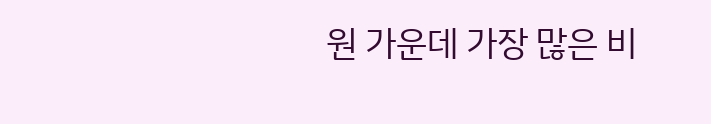원 가운데 가장 많은 비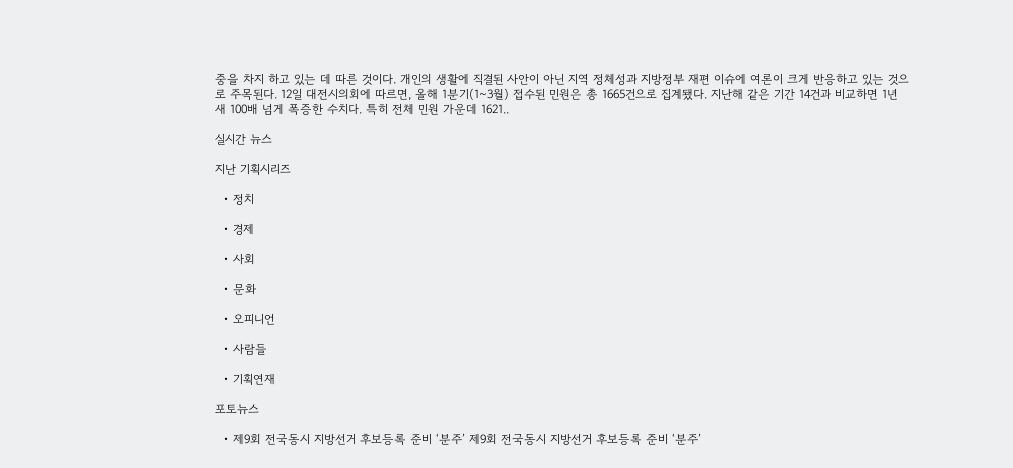중을 차지 하고 있는 데 따른 것이다. 개인의 생활에 직결된 사안이 아닌 지역 정체성과 지방정부 재편 이슈에 여론이 크게 반응하고 있는 것으로 주목된다. 12일 대전시의회에 따르면, 올해 1분기(1~3월) 접수된 민원은 총 1665건으로 집계됐다. 지난해 같은 기간 14건과 비교하면 1년 새 100배 넘게 폭증한 수치다. 특히 전체 민원 가운데 1621..

실시간 뉴스

지난 기획시리즈

  • 정치

  • 경제

  • 사회

  • 문화

  • 오피니언

  • 사람들

  • 기획연재

포토뉴스

  • 제9회 전국동시 지방선거 후보등록 준비 ‘분주’ 제9회 전국동시 지방선거 후보등록 준비 ‘분주’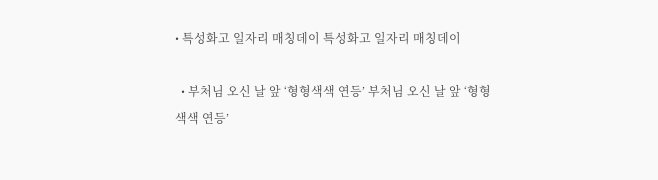• 특성화고 일자리 매칭데이 특성화고 일자리 매칭데이

  • 부처님 오신 날 앞 ‘형형색색 연등’ 부처님 오신 날 앞 ‘형형색색 연등’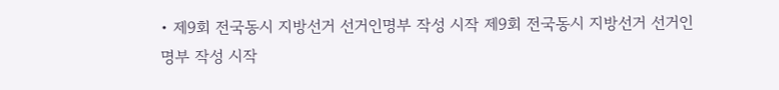• 제9회 전국동시 지방선거 선거인명부 작성 시작 제9회 전국동시 지방선거 선거인명부 작성 시작